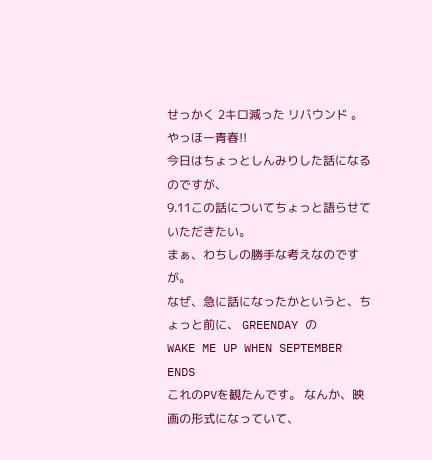せっかく 2キロ減った リバウンド 。
やっほー青春!!
今日はちょっとしんみりした話になるのですが、
9.11この話についてちょっと語らせていただきたい。
まぁ、わちしの勝手な考えなのですが。
なぜ、急に話になったかというと、ちょっと前に、 GREENDAY の
WAKE ME UP WHEN SEPTEMBER ENDS
これのPVを観たんです。 なんか、映画の形式になっていて、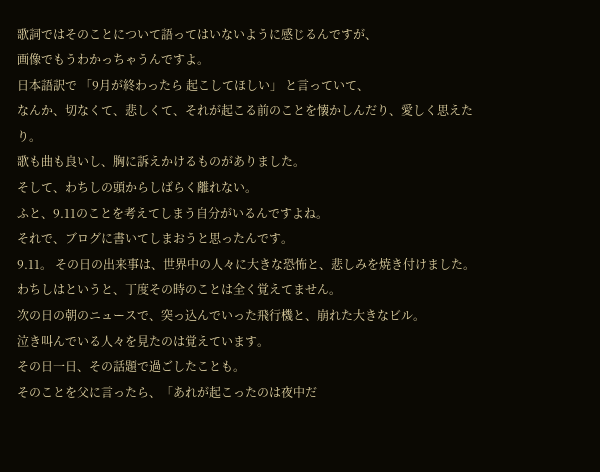歌詞ではそのことについて語ってはいないように感じるんですが、
画像でもうわかっちゃうんですよ。
日本語訳で 「9月が終わったら 起こしてほしい」 と言っていて、
なんか、切なくて、悲しくて、それが起こる前のことを懐かしんだり、愛しく思えたり。
歌も曲も良いし、胸に訴えかけるものがありました。
そして、わちしの頭からしばらく離れない。
ふと、9.11のことを考えてしまう自分がいるんですよね。
それで、ブログに書いてしまおうと思ったんです。
9.11。 その日の出来事は、世界中の人々に大きな恐怖と、悲しみを焼き付けました。
わちしはというと、丁度その時のことは全く覚えてません。
次の日の朝のニュースで、突っ込んでいった飛行機と、崩れた大きなビル。
泣き叫んでいる人々を見たのは覚えています。
その日一日、その話題で過ごしたことも。
そのことを父に言ったら、「あれが起こったのは夜中だ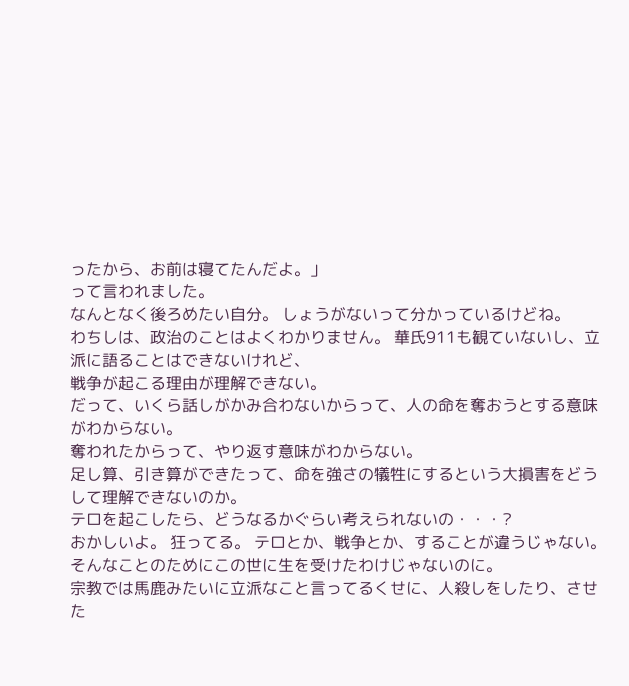ったから、お前は寝てたんだよ。」
って言われました。
なんとなく後ろめたい自分。 しょうがないって分かっているけどね。
わちしは、政治のことはよくわかりません。 華氏911も観ていないし、立派に語ることはできないけれど、
戦争が起こる理由が理解できない。
だって、いくら話しがかみ合わないからって、人の命を奪おうとする意味がわからない。
奪われたからって、やり返す意味がわからない。
足し算、引き算ができたって、命を強さの犠牲にするという大損害をどうして理解できないのか。
テロを起こしたら、どうなるかぐらい考えられないの・・・?
おかしいよ。 狂ってる。 テロとか、戦争とか、することが違うじゃない。
そんなことのためにこの世に生を受けたわけじゃないのに。
宗教では馬鹿みたいに立派なこと言ってるくせに、人殺しをしたり、させた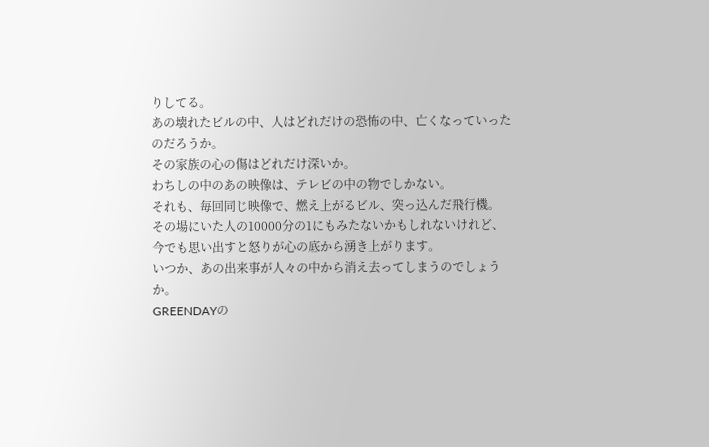りしてる。
あの壊れたビルの中、人はどれだけの恐怖の中、亡くなっていったのだろうか。
その家族の心の傷はどれだけ深いか。
わちしの中のあの映像は、テレビの中の物でしかない。
それも、毎回同じ映像で、燃え上がるビル、突っ込んだ飛行機。
その場にいた人の10000分の1にもみたないかもしれないけれど、
今でも思い出すと怒りが心の底から湧き上がります。
いつか、あの出来事が人々の中から消え去ってしまうのでしょうか。
GREENDAYの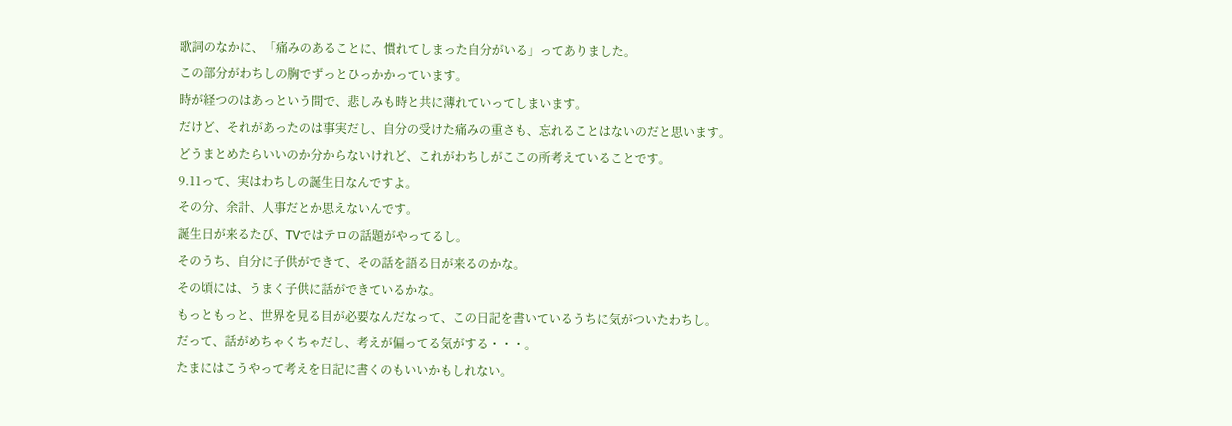歌詞のなかに、「痛みのあることに、慣れてしまった自分がいる」ってありました。
この部分がわちしの胸でずっとひっかかっています。
時が経つのはあっという間で、悲しみも時と共に薄れていってしまいます。
だけど、それがあったのは事実だし、自分の受けた痛みの重さも、忘れることはないのだと思います。
どうまとめたらいいのか分からないけれど、これがわちしがここの所考えていることです。
9.11って、実はわちしの誕生日なんですよ。
その分、余計、人事だとか思えないんです。
誕生日が来るたび、TVではテロの話題がやってるし。
そのうち、自分に子供ができて、その話を語る日が来るのかな。
その頃には、うまく子供に話ができているかな。
もっともっと、世界を見る目が必要なんだなって、この日記を書いているうちに気がついたわちし。
だって、話がめちゃくちゃだし、考えが偏ってる気がする・・・。
たまにはこうやって考えを日記に書くのもいいかもしれない。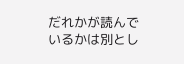だれかが読んでいるかは別とし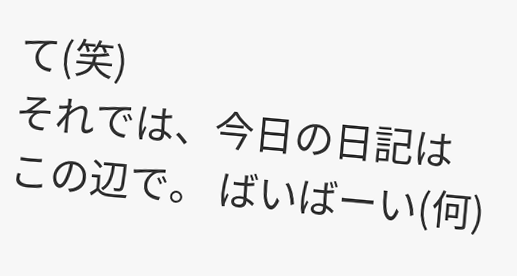て(笑)
それでは、今日の日記はこの辺で。 ばいばーい(何)